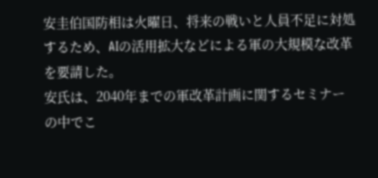安圭伯国防相は火曜日、将来の戦いと人員不足に対処するため、AIの活用拡大などによる軍の大規模な改革を要請した。
安氏は、2040年までの軍改革計画に関するセミナーの中でこ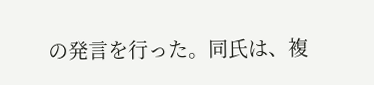の発言を行った。同氏は、複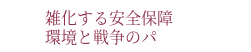雑化する安全保障環境と戦争のパ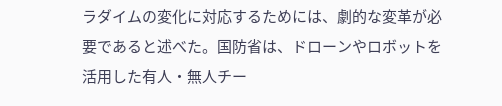ラダイムの変化に対応するためには、劇的な変革が必要であると述べた。国防省は、ドローンやロボットを活用した有人・無人チー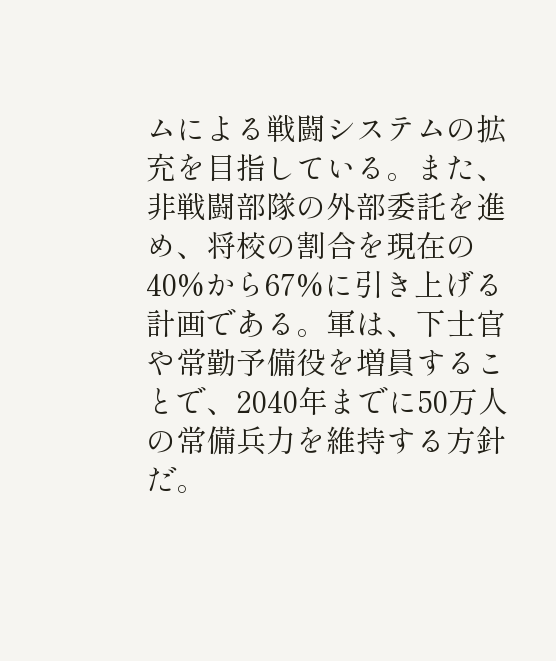ムによる戦闘システムの拡充を目指している。また、非戦闘部隊の外部委託を進め、将校の割合を現在の40%から67%に引き上げる計画である。軍は、下士官や常勤予備役を増員することで、2040年までに50万人の常備兵力を維持する方針だ。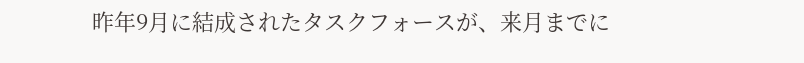昨年9月に結成されたタスクフォースが、来月までに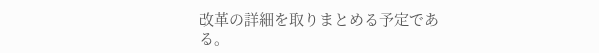改革の詳細を取りまとめる予定である。